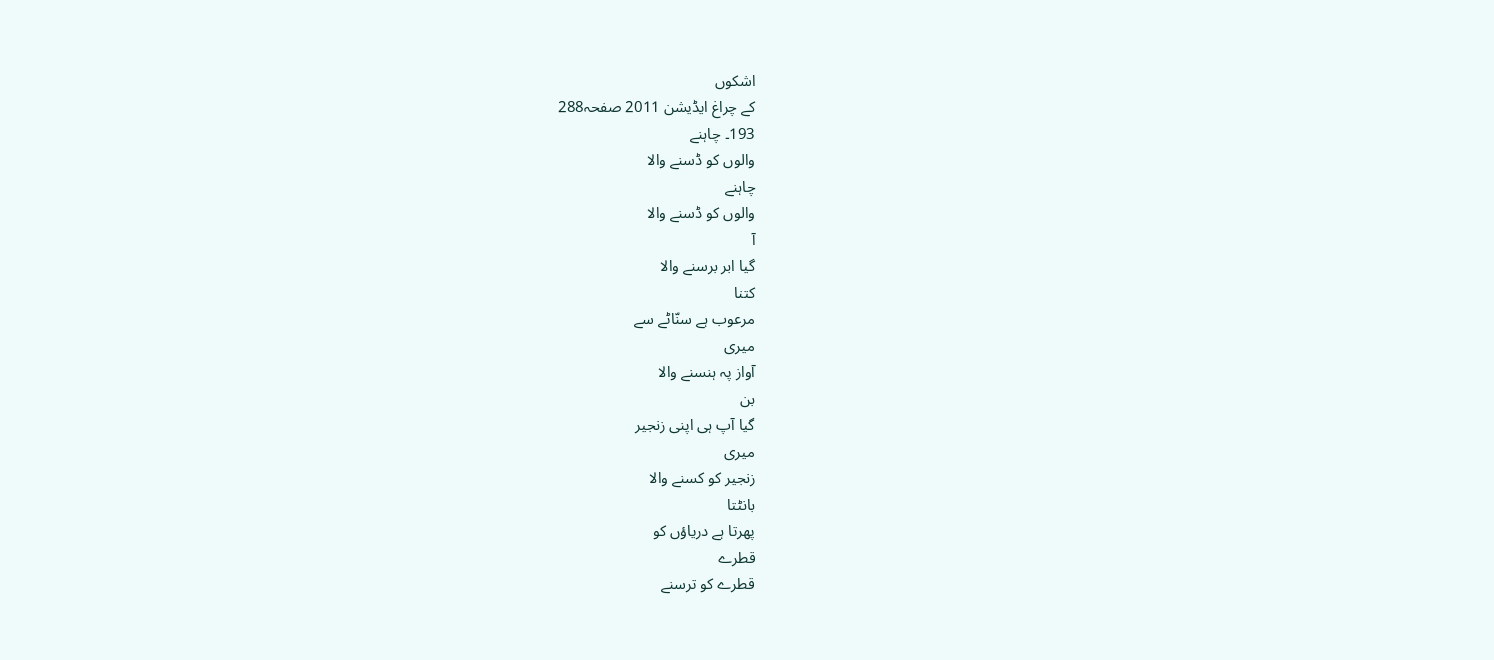اشکوں
کے چراغ ایڈیشن 2011 صفحہ288
193۔ چاہنے
والوں کو ڈسنے والا
چاہنے
والوں کو ڈسنے والا
آ
گیا ابر برسنے والا
کتنا
مرعوب ہے سنّاٹے سے
میری
آواز پہ ہنسنے والا
بن
گیا آپ ہی اپنی زنجیر
میری
زنجیر کو کسنے والا
بانٹتا
پھرتا ہے دریاؤں کو
قطرے
قطرے کو ترسنے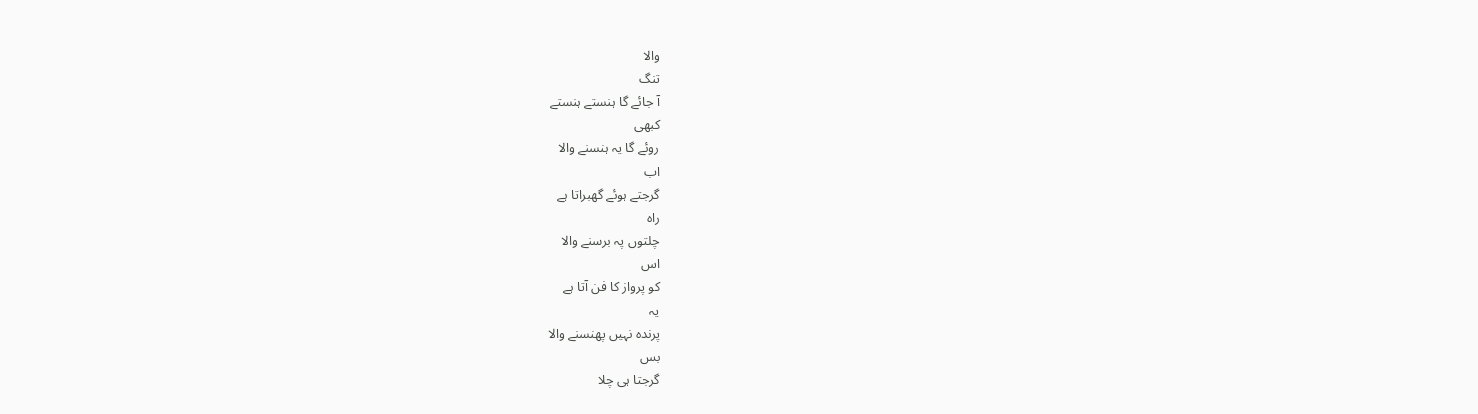والا
تنگ
آ جائے گا ہنستے ہنستے
کبھی
روئے گا یہ ہنسنے والا
اب
گرجتے ہوئے گھبراتا ہے
راہ
چلتوں پہ برسنے والا
اس
کو پرواز کا فن آتا ہے
یہ
پرندہ نہیں پھنسنے والا
بس
گرجتا ہی چلا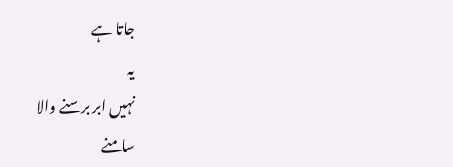جاتا ہے
یہ
نہیں ابر برسنے والا
سامنے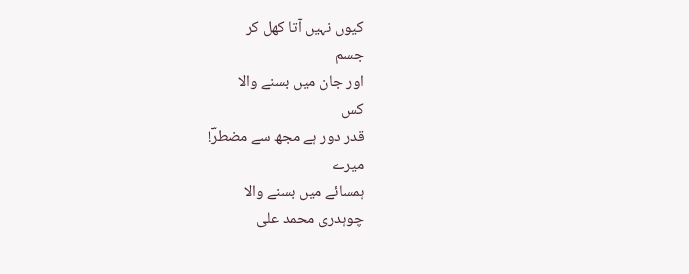کیوں نہیں آتا کھل کر
جسم
اور جان میں بسنے والا
کس
قدر دور ہے مجھ سے مضطرؔ!
میرے
ہمسائے میں بسنے والا
چوہدری محمد علی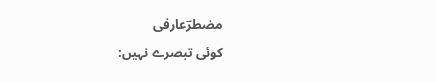مضطرؔعارفی
کوئی تبصرے نہیں: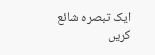ایک تبصرہ شائع کریں